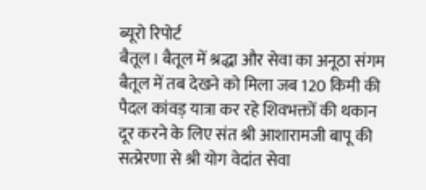ब्यूरो रिपोर्ट
बैतूल। बैतूल में श्रद्धा और सेवा का अनूठा संगम बैतूल में तब देखने को मिला जब 120 किमी की पैदल कांवड़ यात्रा कर रहे शिवभक्तों की थकान दूर करने के लिए संत श्री आशारामजी बापू की सत्प्रेरणा से श्री योग वेदांत सेवा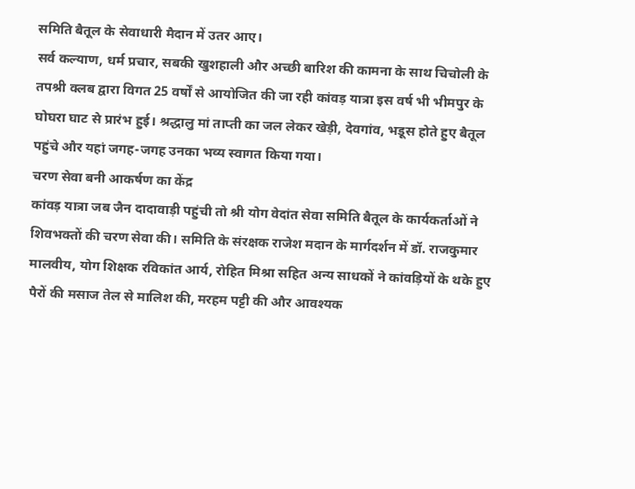समिति बैतूल के सेवाधारी मैदान में उतर आए।
सर्व कल्याण, धर्म प्रचार, सबकी खुशहाली और अच्छी बारिश की कामना के साथ चिचोली के तपश्री क्लब द्वारा विगत 25 वर्षों से आयोजित की जा रही कांवड़ यात्रा इस वर्ष भी भीमपुर के घोघरा घाट से प्रारंभ हुई। श्रद्धालु मां ताप्ती का जल लेकर खेड़ी, देवगांव, भडूस होते हुए बैतूल पहुंचे और यहां जगह-जगह उनका भव्य स्वागत किया गया।
चरण सेवा बनी आकर्षण का केंद्र
कांवड़ यात्रा जब जैन दादावाड़ी पहुंची तो श्री योग वेदांत सेवा समिति बैतूल के कार्यकर्ताओं ने शिवभक्तों की चरण सेवा की। समिति के संरक्षक राजेश मदान के मार्गदर्शन में डॉ. राजकुमार मालवीय, योग शिक्षक रविकांत आर्य, रोहित मिश्रा सहित अन्य साधकों ने कांवड़ियों के थके हुए पैरों की मसाज तेल से मालिश की, मरहम पट्टी की और आवश्यक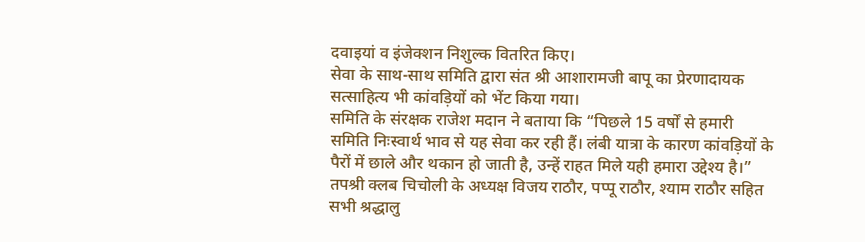दवाइयां व इंजेक्शन निशुल्क वितरित किए।
सेवा के साथ-साथ समिति द्वारा संत श्री आशारामजी बापू का प्रेरणादायक सत्साहित्य भी कांवड़ियों को भेंट किया गया।
समिति के संरक्षक राजेश मदान ने बताया कि “पिछले 15 वर्षों से हमारी समिति निःस्वार्थ भाव से यह सेवा कर रही हैं। लंबी यात्रा के कारण कांवड़ियों के पैरों में छाले और थकान हो जाती है, उन्हें राहत मिले यही हमारा उद्देश्य है।”
तपश्री क्लब चिचोली के अध्यक्ष विजय राठौर, पप्पू राठौर, श्याम राठौर सहित सभी श्रद्धालु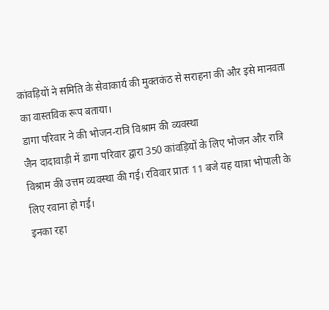कांवड़ियों ने समिति के सेवाकार्य की मुक्तकंठ से सराहना की और इसे मानवता का वास्तविक रूप बताया।
डागा परिवार ने की भोजन-रात्रि विश्राम की व्यवस्था
जैन दादावाड़ी में डागा परिवार द्वारा 350 कांवड़ियों के लिए भोजन और रात्रि विश्राम की उत्तम व्यवस्था की गई। रविवार प्रातः 11 बजे यह यात्रा भोपाली के लिए रवाना हो गई।
इनका रहा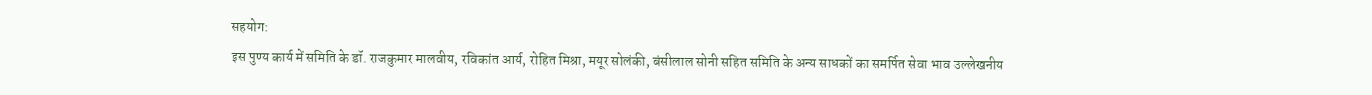सहयोग:
इस पुण्य कार्य में समिति के डॉ. राजकुमार मालवीय, रविकांत आर्य, रोहित मिश्रा, मयूर सोलंकी, बंसीलाल सोनी सहित समिति के अन्य साधकों का समर्पित सेवा भाव उल्लेखनीय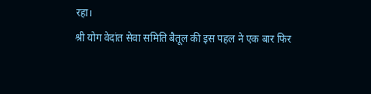रहा।
श्री योग वेदांत सेवा समिति बैतूल की इस पहल ने एक बार फिर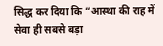सिद्ध कर दिया कि “आस्था की राह में सेवा ही सबसे बड़ा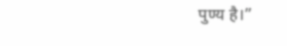पुण्य है।”